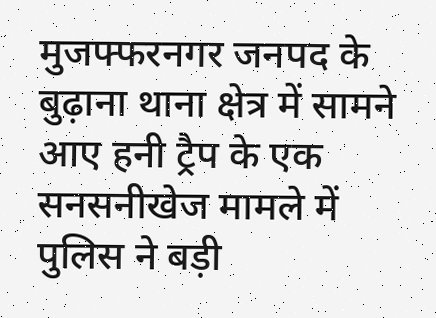मुजफ्फरनगर जनपद के बुढ़ाना थाना क्षेत्र में सामने आए हनी ट्रैप के एक सनसनीखेज मामले में पुलिस ने बड़ी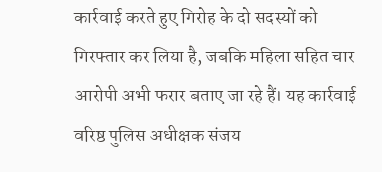कार्रवाई करते हुए गिरोह के दो सदस्यों को गिरफ्तार कर लिया है, जबकि महिला सहित चार आरोपी अभी फरार बताए जा रहे हैं। यह कार्रवाई वरिष्ठ पुलिस अधीक्षक संजय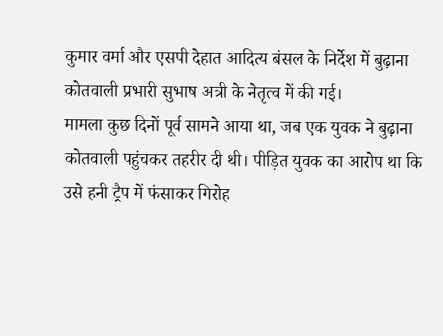कुमार वर्मा और एसपी देहात आदित्य बंसल के निर्देश में बुढ़ाना कोतवाली प्रभारी सुभाष अत्री के नेतृत्व में की गई।
मामला कुछ दिनों पूर्व सामने आया था, जब एक युवक ने बुढ़ाना कोतवाली पहुंचकर तहरीर दी थी। पीड़ित युवक का आरोप था कि उसे हनी ट्रैप में फंसाकर गिरोह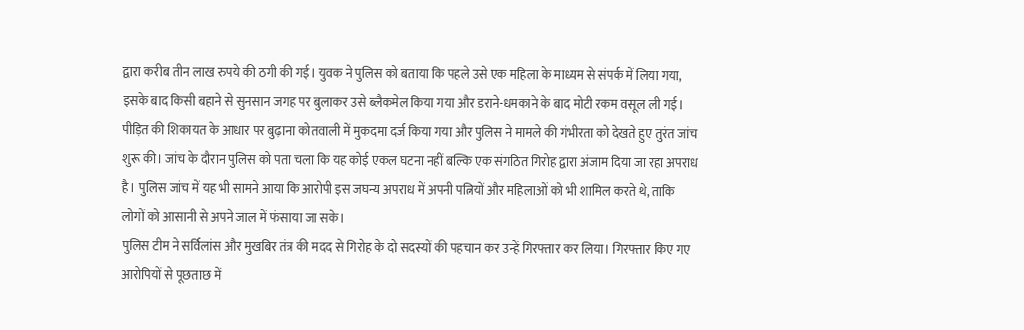द्वारा करीब तीन लाख रुपये की ठगी की गई। युवक ने पुलिस को बताया कि पहले उसे एक महिला के माध्यम से संपर्क में लिया गया, इसके बाद किसी बहाने से सुनसान जगह पर बुलाकर उसे ब्लैकमेल किया गया और डराने-धमकाने के बाद मोटी रकम वसूल ली गई।
पीड़ित की शिकायत के आधार पर बुढ़ाना कोतवाली में मुकदमा दर्ज किया गया और पुलिस ने मामले की गंभीरता को देखते हुए तुरंत जांच शुरू की। जांच के दौरान पुलिस को पता चला कि यह कोई एकल घटना नहीं बल्कि एक संगठित गिरोह द्वारा अंजाम दिया जा रहा अपराध है। पुलिस जांच में यह भी सामने आया कि आरोपी इस जघन्य अपराध में अपनी पत्नियों और महिलाओं को भी शामिल करते थे, ताकि लोगों को आसानी से अपने जाल में फंसाया जा सके।
पुलिस टीम ने सर्विलांस और मुखबिर तंत्र की मदद से गिरोह के दो सदस्यों की पहचान कर उन्हें गिरफ्तार कर लिया। गिरफ्तार किए गए आरोपियों से पूछताछ में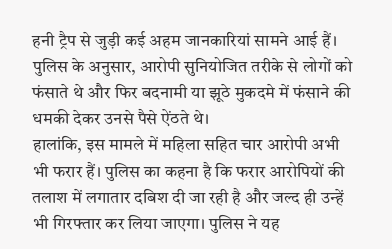हनी ट्रैप से जुड़ी कई अहम जानकारियां सामने आई हैं। पुलिस के अनुसार, आरोपी सुनियोजित तरीके से लोगों को फंसाते थे और फिर बदनामी या झूठे मुकदमे में फंसाने की धमकी देकर उनसे पैसे ऐंठते थे।
हालांकि, इस मामले में महिला सहित चार आरोपी अभी भी फरार हैं। पुलिस का कहना है कि फरार आरोपियों की तलाश में लगातार दबिश दी जा रही है और जल्द ही उन्हें भी गिरफ्तार कर लिया जाएगा। पुलिस ने यह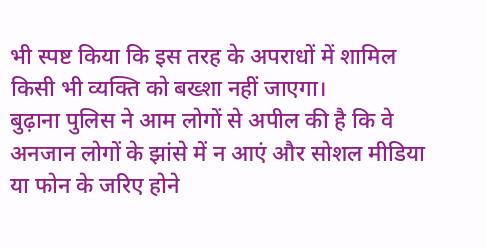भी स्पष्ट किया कि इस तरह के अपराधों में शामिल किसी भी व्यक्ति को बख्शा नहीं जाएगा।
बुढ़ाना पुलिस ने आम लोगों से अपील की है कि वे अनजान लोगों के झांसे में न आएं और सोशल मीडिया या फोन के जरिए होने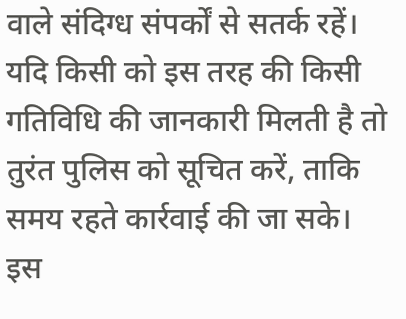वाले संदिग्ध संपर्कों से सतर्क रहें। यदि किसी को इस तरह की किसी गतिविधि की जानकारी मिलती है तो तुरंत पुलिस को सूचित करें, ताकि समय रहते कार्रवाई की जा सके।
इस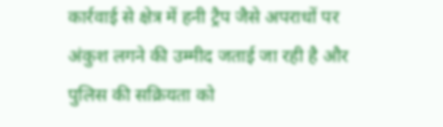कार्रवाई से क्षेत्र में हनी ट्रैप जैसे अपराधों पर अंकुश लगने की उम्मीद जताई जा रही है और पुलिस की सक्रियता को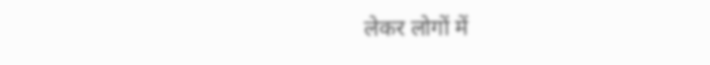लेकर लोगों में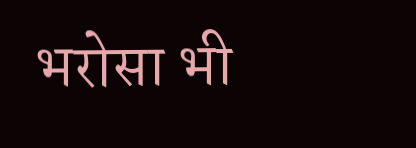भरोसा भी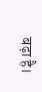बढ़ा है।